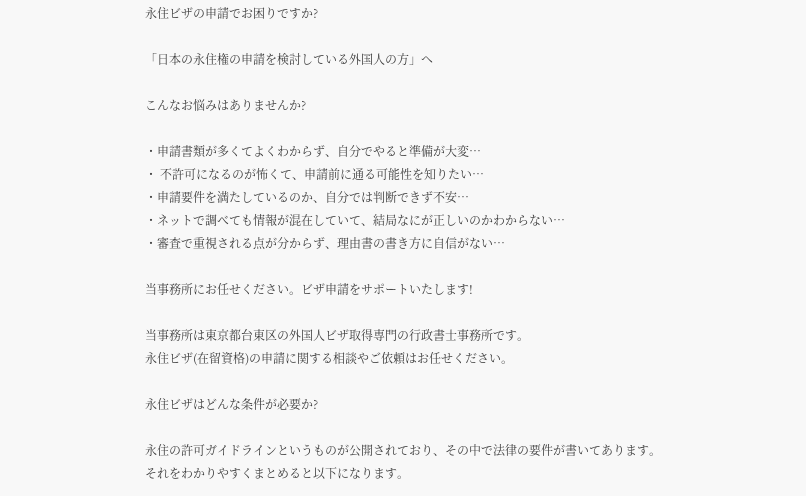永住ビザの申請でお困りですか?

「日本の永住権の申請を検討している外国人の方」へ

こんなお悩みはありませんか?

・申請書類が多くてよくわからず、自分でやると準備が大変…
・ 不許可になるのが怖くて、申請前に通る可能性を知りたい…
・申請要件を満たしているのか、自分では判断できず不安…
・ネットで調べても情報が混在していて、結局なにが正しいのかわからない…
・審査で重視される点が分からず、理由書の書き方に自信がない…

当事務所にお任せください。ビザ申請をサポートいたします!

当事務所は東京都台東区の外国人ビザ取得専門の行政書士事務所です。
永住ビザ(在留資格)の申請に関する相談やご依頼はお任せください。

永住ビザはどんな条件が必要か?

永住の許可ガイドラインというものが公開されており、その中で法律の要件が書いてあります。
それをわかりやすくまとめると以下になります。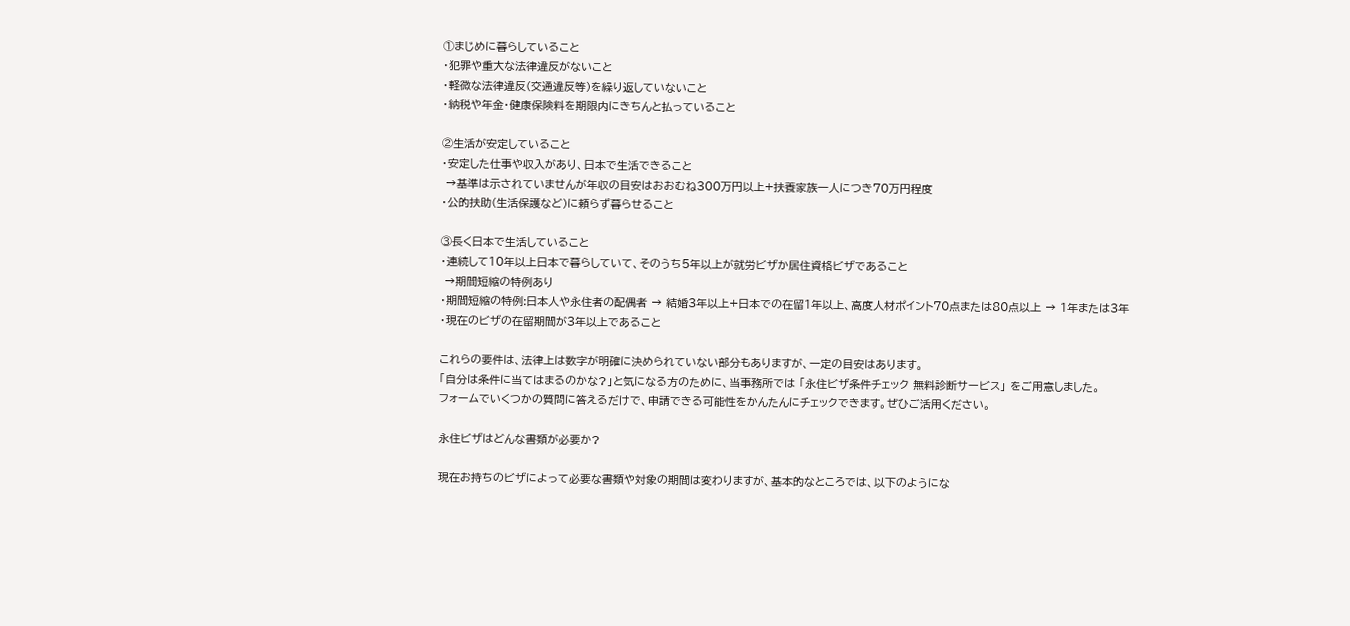①まじめに暮らしていること
・犯罪や重大な法律違反がないこと
・軽微な法律違反(交通違反等)を繰り返していないこと
・納税や年金・健康保険料を期限内にきちんと払っていること

②生活が安定していること
・安定した仕事や収入があり、日本で生活できること
 →基準は示されていませんが年収の目安はおおむね300万円以上+扶養家族一人につき70万円程度
・公的扶助(生活保護など)に頼らず暮らせること

③長く日本で生活していること
・連続して10年以上日本で暮らしていて、そのうち5年以上が就労ビザか居住資格ビザであること
 →期間短縮の特例あり
・期間短縮の特例:日本人や永住者の配偶者 → 結婚3年以上+日本での在留1年以上、高度人材ポイント70点または80点以上 → 1年または3年
・現在のビザの在留期間が3年以上であること

これらの要件は、法律上は数字が明確に決められていない部分もありますが、一定の目安はあります。
「自分は条件に当てはまるのかな?」と気になる方のために、当事務所では 「永住ビザ条件チェック 無料診断サービス」 をご用意しました。
フォームでいくつかの質問に答えるだけで、申請できる可能性をかんたんにチェックできます。ぜひご活用ください。

永住ビザはどんな書類が必要か?

現在お持ちのビザによって必要な書類や対象の期間は変わりますが、基本的なところでは、以下のようにな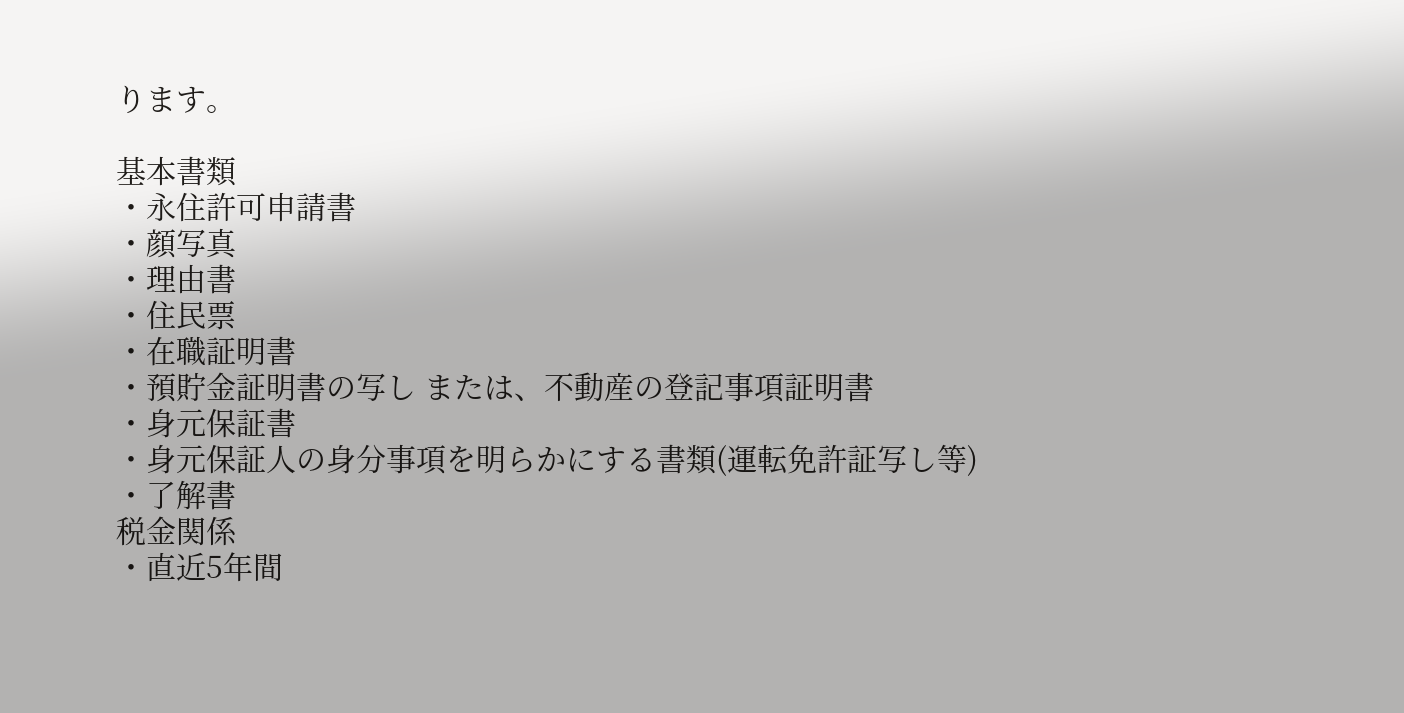ります。

基本書類
・永住許可申請書
・顔写真
・理由書
・住民票
・在職証明書
・預貯金証明書の写し または、不動産の登記事項証明書
・身元保証書
・身元保証人の身分事項を明らかにする書類(運転免許証写し等)
・了解書
税金関係
・直近5年間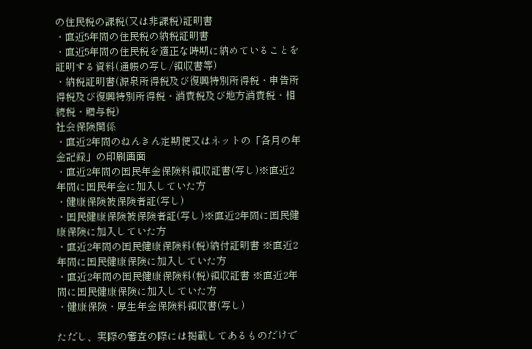の住民税の課税(又は非課税)証明書
・直近5年間の住民税の納税証明書
・直近5年間の住民税を適正な時期に納めていることを証明する資料(通帳の写し/領収書等)
・納税証明書(源泉所得税及び復興特別所得税・申告所得税及び復興特別所得税・消費税及び地方消費税・相続税・贈与税)
社会保険関係
・直近2年間のねんきん定期便又はネットの「各月の年金記録」の印刷画面
・直近2年間の国民年金保険料領収証書(写し)※直近2年間に国民年金に加入していた方
・健康保険被保険者証(写し)
・国民健康保険被保険者証(写し)※直近2年間に国民健康保険に加入していた方
・直近2年間の国民健康保険料(税)納付証明書 ※直近2年間に国民健康保険に加入していた方
・直近2年間の国民健康保険料(税)領収証書 ※直近2年間に国民健康保険に加入していた方
・健康保険・厚生年金保険料領収書(写し)

ただし、実際の審査の際には掲載してあるものだけで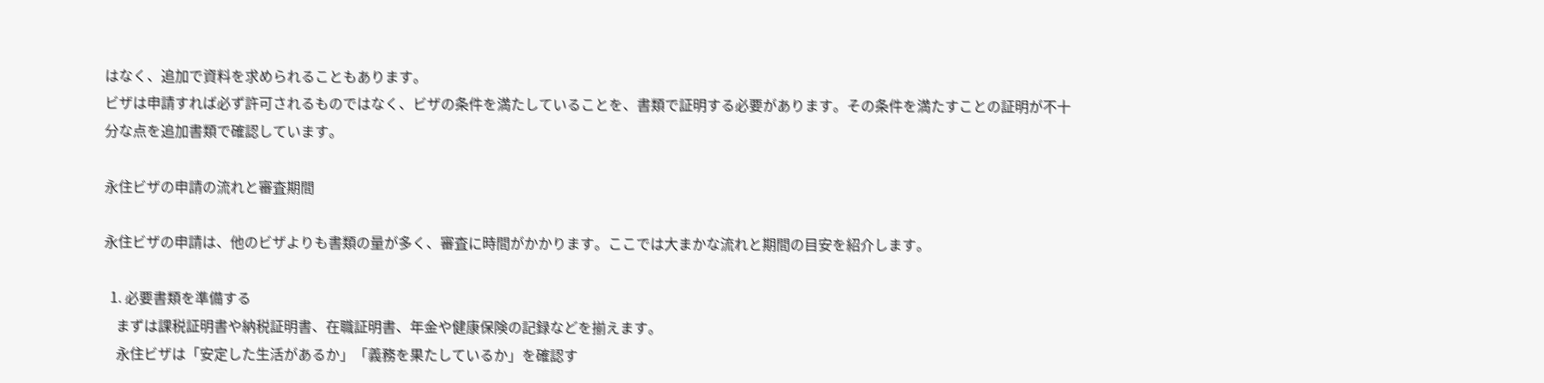はなく、追加で資料を求められることもあります。
ビザは申請すれば必ず許可されるものではなく、ビザの条件を満たしていることを、書類で証明する必要があります。その条件を満たすことの証明が不十分な点を追加書類で確認しています。

永住ビザの申請の流れと審査期間

永住ビザの申請は、他のビザよりも書類の量が多く、審査に時間がかかります。ここでは大まかな流れと期間の目安を紹介します。

  1. 必要書類を準備する
    まずは課税証明書や納税証明書、在職証明書、年金や健康保険の記録などを揃えます。
    永住ビザは「安定した生活があるか」「義務を果たしているか」を確認す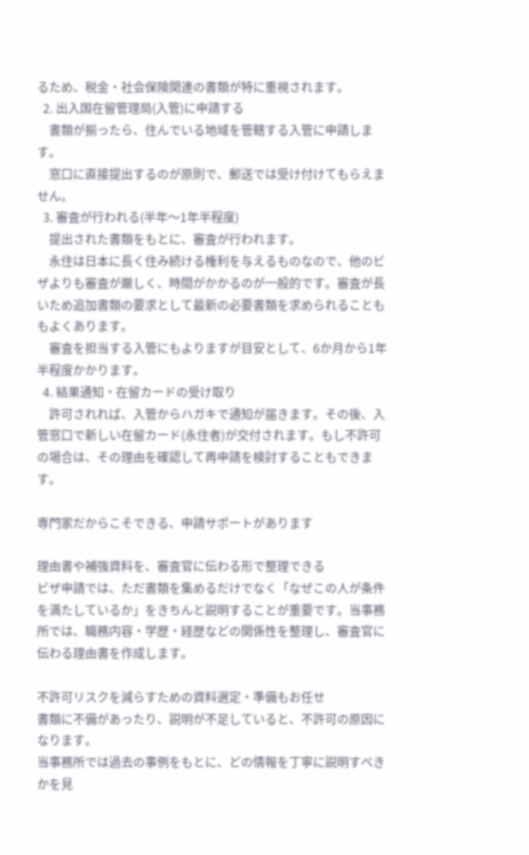るため、税金・社会保険関連の書類が特に重視されます。
  2. 出入国在留管理局(入管)に申請する
    書類が揃ったら、住んでいる地域を管轄する入管に申請します。
    窓口に直接提出するのが原則で、郵送では受け付けてもらえません。
  3. 審査が行われる(半年〜1年半程度)
    提出された書類をもとに、審査が行われます。
    永住は日本に長く住み続ける権利を与えるものなので、他のビザよりも審査が厳しく、時間がかかるのが一般的です。審査が長いため追加書類の要求として最新の必要書類を求められることももよくあります。
    審査を担当する入管にもよりますが目安として、6か月から1年半程度かかります。
  4. 結果通知・在留カードの受け取り
    許可されれば、入管からハガキで通知が届きます。その後、入管窓口で新しい在留カード(永住者)が交付されます。もし不許可の場合は、その理由を確認して再申請を検討することもできます。

専門家だからこそできる、申請サポートがあります

理由書や補強資料を、審査官に伝わる形で整理できる
ビザ申請では、ただ書類を集めるだけでなく「なぜこの人が条件を満たしているか」をきちんと説明することが重要です。当事務所では、職務内容・学歴・経歴などの関係性を整理し、審査官に伝わる理由書を作成します。

不許可リスクを減らすための資料選定・準備もお任せ
書類に不備があったり、説明が不足していると、不許可の原因になります。
当事務所では過去の事例をもとに、どの情報を丁寧に説明すべきかを見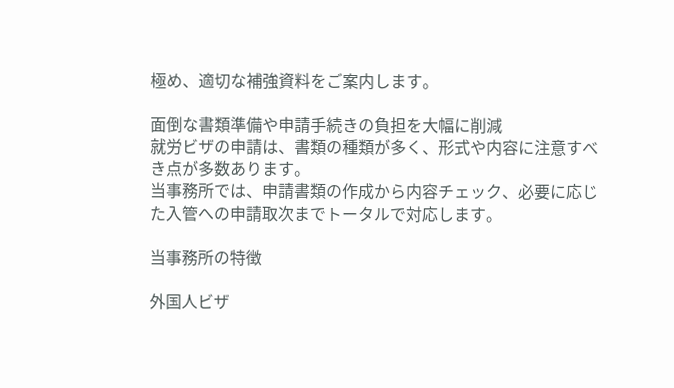極め、適切な補強資料をご案内します。

面倒な書類準備や申請手続きの負担を大幅に削減
就労ビザの申請は、書類の種類が多く、形式や内容に注意すべき点が多数あります。
当事務所では、申請書類の作成から内容チェック、必要に応じた入管への申請取次までトータルで対応します。

当事務所の特徴

外国人ビザ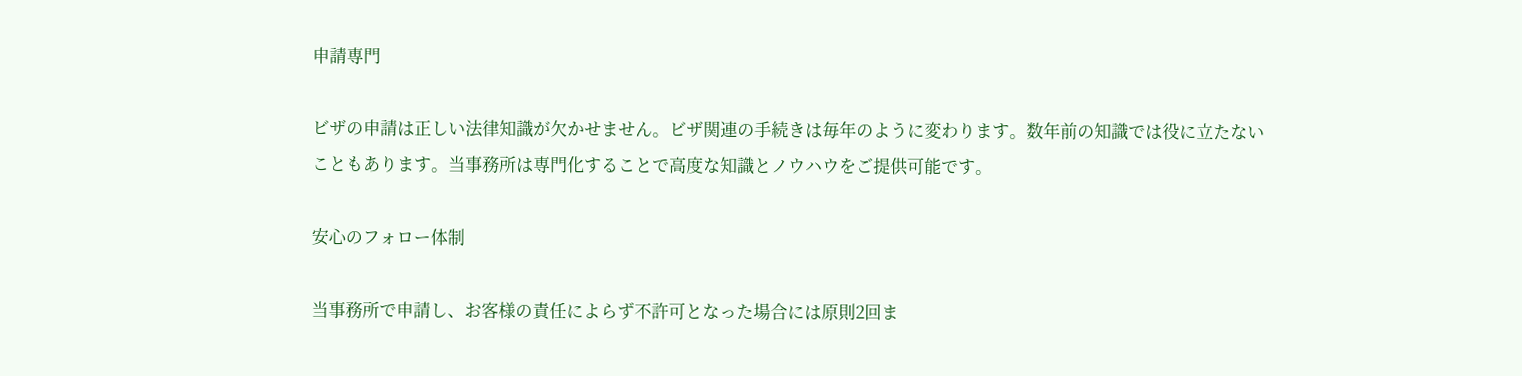申請専門

ビザの申請は正しい法律知識が欠かせません。ビザ関連の手続きは毎年のように変わります。数年前の知識では役に立たないこともあります。当事務所は専門化することで高度な知識とノウハウをご提供可能です。

安心のフォロー体制

当事務所で申請し、お客様の責任によらず不許可となった場合には原則2回ま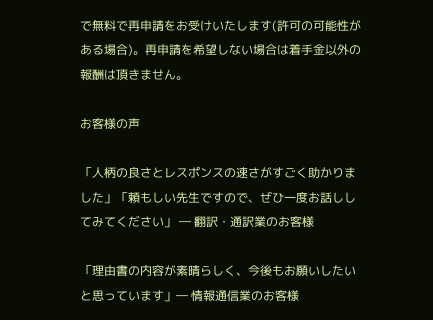で無料で再申請をお受けいたします(許可の可能性がある場合)。再申請を希望しない場合は着手金以外の報酬は頂きません。

お客様の声

「人柄の良さとレスポンスの速さがすごく助かりました」「頼もしい先生ですので、ぜひ一度お話ししてみてください」 ― 翻訳・通訳業のお客様

「理由書の内容が素晴らしく、今後もお願いしたいと思っています」― 情報通信業のお客様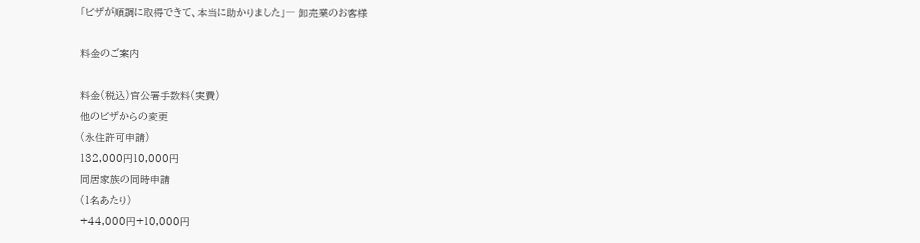「ビザが順調に取得できて、本当に助かりました」― 卸売業のお客様

料金のご案内

料金(税込)官公署手数料(実費)
他のビザからの変更
(永住許可申請)
132,000円10,000円
同居家族の同時申請
(1名あたり)
+44,000円+10,000円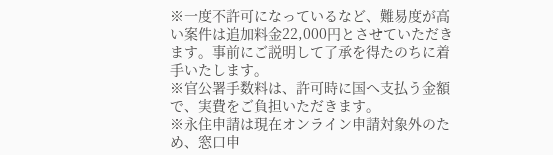※一度不許可になっているなど、難易度が高い案件は追加料金22,000円とさせていただきます。事前にご説明して了承を得たのちに着手いたします。
※官公署手数料は、許可時に国へ支払う金額で、実費をご負担いただきます。
※永住申請は現在オンライン申請対象外のため、窓口申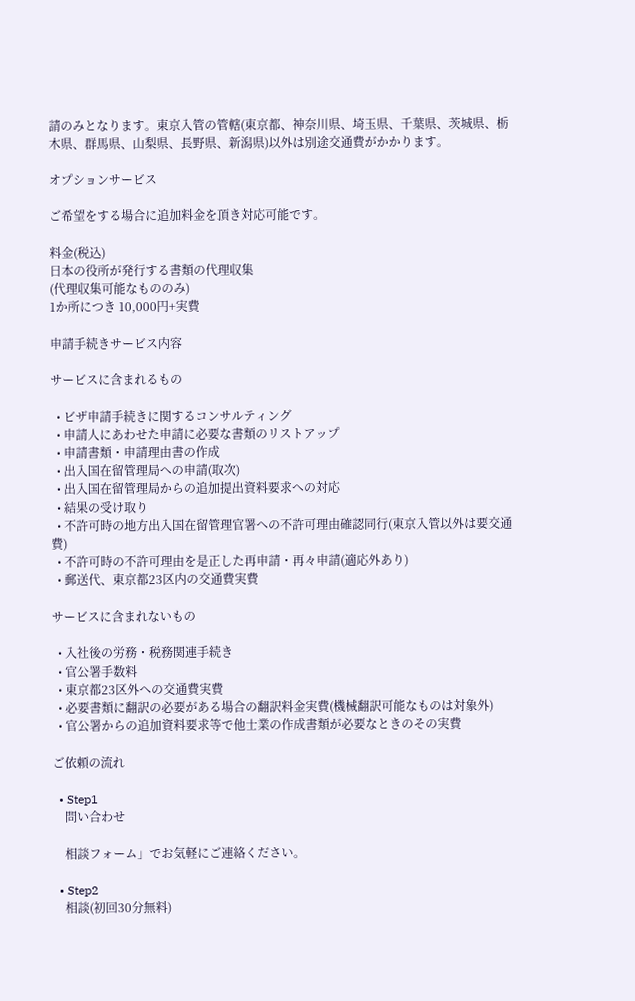請のみとなります。東京入管の管轄(東京都、神奈川県、埼玉県、千葉県、茨城県、栃木県、群馬県、山梨県、長野県、新潟県)以外は別途交通費がかかります。

オプションサービス

ご希望をする場合に追加料金を頂き対応可能です。

料金(税込)
日本の役所が発行する書類の代理収集
(代理収集可能なもののみ)
1か所につき 10,000円+実費

申請手続きサービス内容

サービスに含まれるもの

  • ビザ申請手続きに関するコンサルティング
  • 申請人にあわせた申請に必要な書類のリストアップ
  • 申請書類・申請理由書の作成
  • 出入国在留管理局への申請(取次)
  • 出入国在留管理局からの追加提出資料要求への対応
  • 結果の受け取り
  • 不許可時の地方出入国在留管理官署への不許可理由確認同行(東京入管以外は要交通費)
  • 不許可時の不許可理由を是正した再申請・再々申請(適応外あり)
  • 郵送代、東京都23区内の交通費実費

サービスに含まれないもの

  • 入社後の労務・税務関連手続き
  • 官公署手数料
  • 東京都23区外への交通費実費
  • 必要書類に翻訳の必要がある場合の翻訳料金実費(機械翻訳可能なものは対象外)
  • 官公署からの追加資料要求等で他士業の作成書類が必要なときのその実費

ご依頼の流れ

  • Step1
    問い合わせ

    相談フォーム」でお気軽にご連絡ください。

  • Step2
    相談(初回30分無料)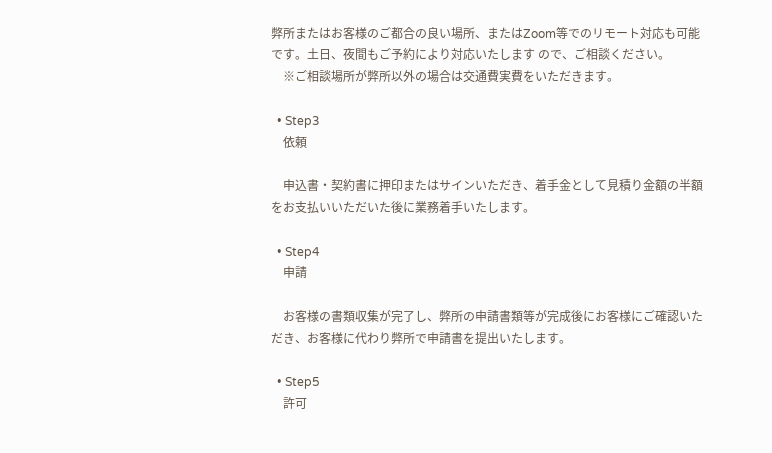弊所またはお客様のご都合の良い場所、またはZoom等でのリモート対応も可能です。土日、夜間もご予約により対応いたします ので、ご相談ください。
    ※ご相談場所が弊所以外の場合は交通費実費をいただきます。

  • Step3
    依頼

    申込書・契約書に押印またはサインいただき、着手金として見積り金額の半額をお支払いいただいた後に業務着手いたします。

  • Step4
    申請

    お客様の書類収集が完了し、弊所の申請書類等が完成後にお客様にご確認いただき、お客様に代わり弊所で申請書を提出いたします。

  • Step5
    許可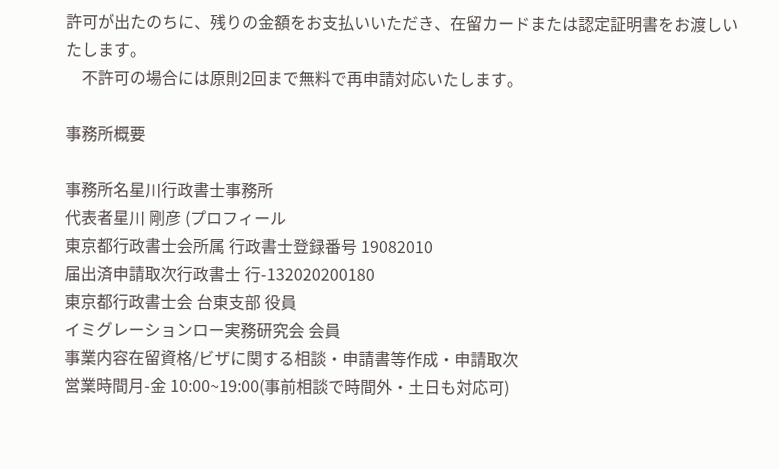許可が出たのちに、残りの金額をお支払いいただき、在留カードまたは認定証明書をお渡しいたします。
    不許可の場合には原則2回まで無料で再申請対応いたします。

事務所概要

事務所名星川行政書士事務所
代表者星川 剛彦 (プロフィール
東京都行政書士会所属 行政書士登録番号 19082010
届出済申請取次行政書士 行-132020200180
東京都行政書士会 台東支部 役員
イミグレーションロー実務研究会 会員
事業内容在留資格/ビザに関する相談・申請書等作成・申請取次
営業時間月-金 10:00~19:00(事前相談で時間外・土日も対応可)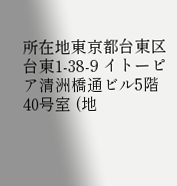所在地東京都台東区台東1-38-9 イトーピア清洲橋通ビル5階40号室 (地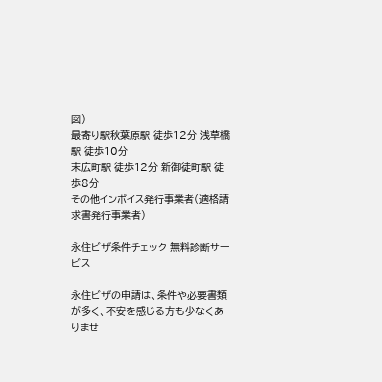図)
最寄り駅秋葉原駅 徒歩12分 浅草橋駅 徒歩10分
末広町駅 徒歩12分 新御徒町駅 徒歩8分
その他インボイス発行事業者(適格請求書発行事業者)

永住ビザ条件チェック 無料診断サービス

永住ビザの申請は、条件や必要書類が多く、不安を感じる方も少なくありませ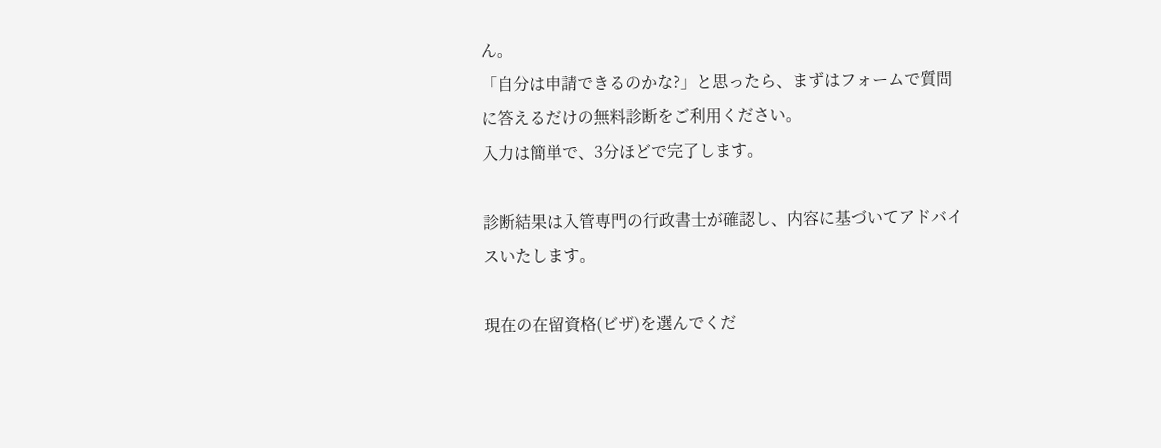ん。
「自分は申請できるのかな?」と思ったら、まずはフォームで質問に答えるだけの無料診断をご利用ください。
入力は簡単で、3分ほどで完了します。

診断結果は入管専門の行政書士が確認し、内容に基づいてアドバイスいたします。

現在の在留資格(ビザ)を選んでくだ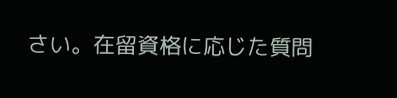さい。在留資格に応じた質問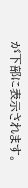が下部に表示されます。